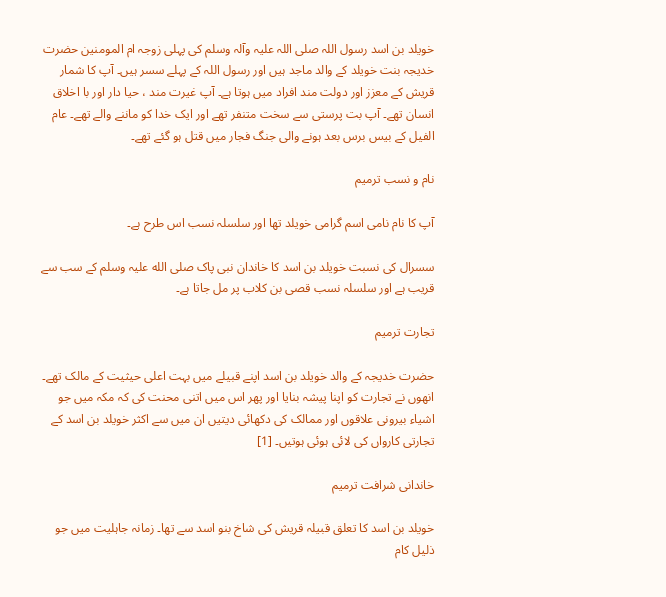خویلد بن اسد رسول اللہ صلی اللہ علیہ وآلہ وسلم کی پہلی زوجہ ام المومنین حضرت خدیجہ بنت خویلد کے والد ماجد ہیں اور رسول اللہ کے پہلے سسر ہیں۔ آپ کا شمار قریش کے معزز اور دولت مند افراد میں ہوتا ہے۔ آپ غیرت مند ، حیا دار اور با اخلاق انسان تھے۔ آپ بت پرستی سے سخت متنفر تھے اور ایک خدا کو ماننے والے تھے۔ عام الفیل کے بیس برس بعد ہونے والی جنگ فجار میں قتل ہو گئے تھے۔

نام و نسب ترمیم

آپ کا نام نامی اسم گرامی خویلد تھا اور سلسلہ نسب اس طرح ہے۔

سسرال کی نسبت خویلد بن اسد کا خاندان نبی پاک صلی الله علیہ وسلم کے سب سے قریب ہے اور سلسلہ نسب قصی بن کلاب پر مل جاتا ہے۔

تجارت ترمیم

حضرت خدیجہ کے والد خویلد بن اسد اپنے قبیلے میں بہت اعلی حیثیت کے مالک تھے۔ انھوں نے تجارت کو اپنا پیشہ بنایا اور پھر اس میں اتنی محنت کی کہ مکہ میں جو اشیاء بیرونی علاقوں اور ممالک کی دکھائی دیتیں ان میں سے اکثر خویلد بن اسد کے تجارتی کارواں کی لائی ہوئی ہوتیں۔ [1]

خاندانی شرافت ترمیم

خویلد بن اسد کا تعلق قبیلہ قریش کی شاخ بنو اسد سے تھا۔ زمانہ جاہلیت میں جو ذلیل کام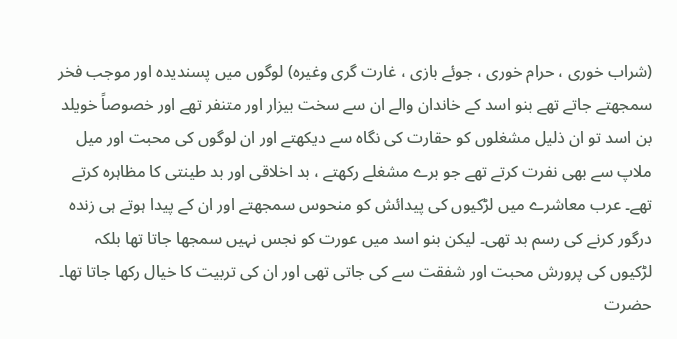(شراب خوری ، حرام خوری ، جوئے بازی ، غارت گری وغیرہ) لوگوں میں پسندیدہ اور موجب فخر سمجھتے جاتے تھے بنو اسد کے خاندان والے ان سے سخت بیزار اور متنفر تھے اور خصوصاً خویلد بن اسد تو ان ذلیل مشغلوں کو حقارت کی نگاہ سے دیکھتے اور ان لوگوں کی محبت اور میل ملاپ سے بھی نفرت کرتے تھے جو برے مشغلے رکھتے ، بد اخلاقی اور بد طینتی کا مظاہرہ کرتے تھے۔ عرب معاشرے میں لڑکیوں کی پیدائش کو منحوس سمجھتے اور ان کے پیدا ہوتے ہی زندہ درگور کرنے کی رسم بد تھی۔ لیکن بنو اسد میں عورت کو نجس نہیں سمجھا جاتا تھا بلکہ لڑکیوں کی پرورش محبت اور شفقت سے کی جاتی تھی اور ان کی تربیت کا خیال رکھا جاتا تھا۔ حضرت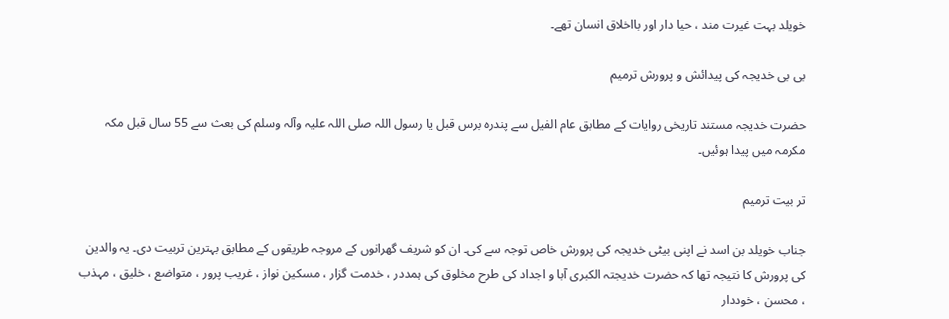خویلد بہت غیرت مند ، حیا دار اور بااخلاق انسان تھے۔

بی بی خدیجہ کی پیدائش و پرورش ترمیم

حضرت خدیجہ مستند تاریخی روایات کے مطابق عام الفیل سے پندرہ برس قبل یا رسول اللہ صلی اللہ علیہ وآلہ وسلم کی بعث سے 55 سال قبل مکہ مکرمہ میں پیدا ہوئیں۔

تر بیت ترمیم

جناب خویلد بن اسد نے اپنی بیٹی خدیجہ کی پرورش خاص توجہ سے کی۔ ان کو شریف گھرانوں کے مروجہ طریقوں کے مطابق بہترین تربیت دی۔ یہ والدین کی پرورش کا نتیجہ تھا کہ حضرت خدیجتہ الکبری آبا و اجداد کی طرح مخلوق کی ہمددر ، خدمت گزار ، مسکین نواز ، غریب پرور ، متواضع ، خلیق ، مہذب ، محسن ، خوددار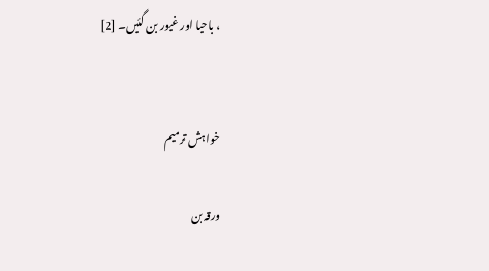، باحیا اور غیور بن گئیں۔ [2]


خواہش ترمیم

ورقہ بن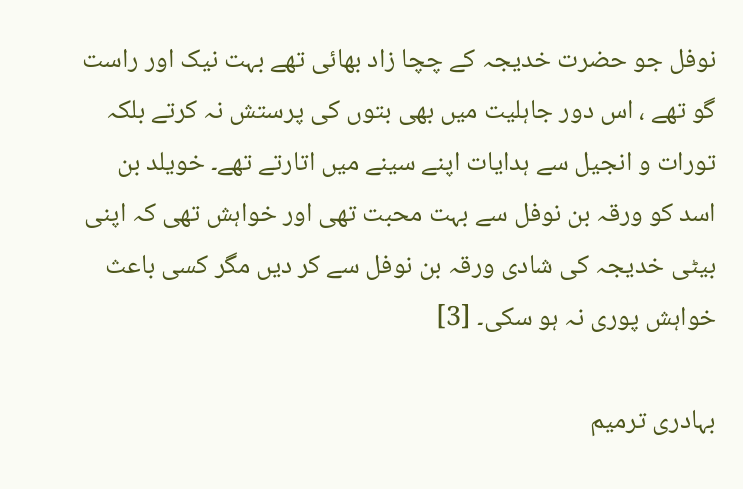نوفل جو حضرت خدیجہ کے چچا زاد بھائی تھے بہت نیک اور راست گو تھے ، اس دور جاہلیت میں بھی بتوں کی پرستش نہ کرتے بلکہ تورات و انجیل سے ہدایات اپنے سینے میں اتارتے تھے۔ خویلد بن اسد کو ورقہ بن نوفل سے بہت محبت تھی اور خواہش تھی کہ اپنی بیٹی خدیجہ کی شادی ورقہ بن نوفل سے کر دیں مگر کسی باعث خواہش پوری نہ ہو سکی۔ [3]

بہادری ترمیم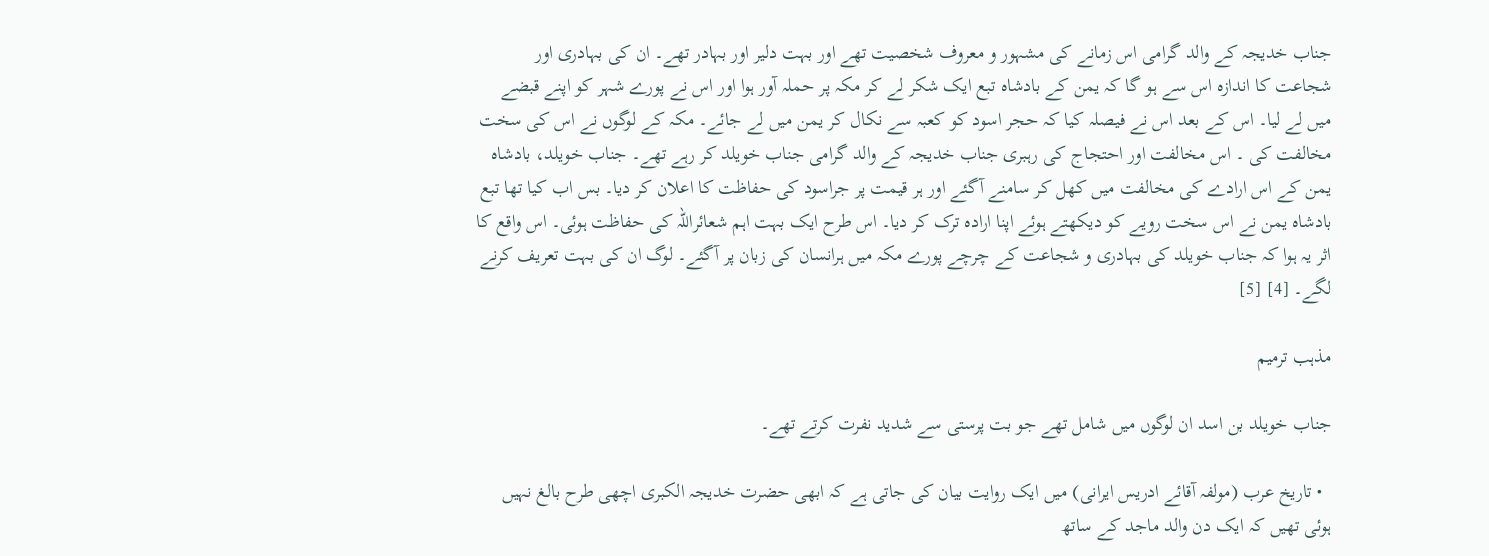جناب خدیجہ کے والد گرامی اس زمانے کی مشہور و معروف شخصیت تھے اور بہت دلیر اور بہادر تھے۔ ان کی بہادری اور شجاعت کا اندازہ اس سے ہو گا کہ یمن کے بادشاہ تبع ایک شکر لے کر مکہ پر حملہ آور ہوا اور اس نے پورے شہر کو اپنے قبضے میں لے لیا۔ اس کے بعد اس نے فیصلہ کیا کہ حجر اسود کو کعبہ سے نکال کر یمن میں لے جائے۔ مکہ کے لوگوں نے اس کی سخت مخالفت کی ۔ اس مخالفت اور احتجاج کی رہبری جناب خدیجہ کے والد گرامی جناب خویلد کر رہے تھے۔ جناب خویلد، بادشاہ یمن کے اس ارادے کی مخالفت میں کھل کر سامنے آگئے اور ہر قیمت پر جراسود کی حفاظت کا اعلان کر دیا۔ بس اب کیا تھا تبع بادشاہ یمن نے اس سخت رویے کو دیکھتے ہوئے اپنا ارادہ ترک کر دیا۔ اس طرح ایک بہت اہم شعائراللہ کی حفاظت ہوئی۔ اس واقع کا اثر یہ ہوا کہ جناب خویلد کی بہادری و شجاعت کے چرچے پورے مکہ میں ہرانسان کی زبان پر آگئے۔ لوگ ان کی بہت تعریف کرنے لگے۔ [4] [5]

مذہب ترمیم

جناب خویلد بن اسد ان لوگوں میں شامل تھے جو بت پرستی سے شدید نفرت کرتے تھے۔

  • تاریخ عرب (مولفہ آقائے ادریس ایرانی) میں ایک روایت بیان کی جاتی ہے کہ ابھی حضرت خدیجہ الکبری اچھی طرح بالغ نہیں ہوئی تھیں کہ ایک دن والد ماجد کے ساتھ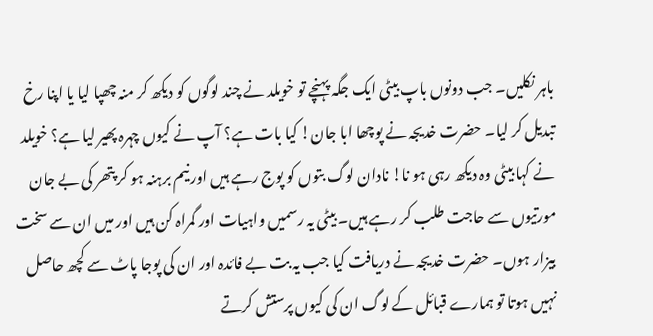باہر نکلیں۔ جب دونوں باپ بیٹی ایک جگہ پہنچے تو خویلد نے چند لوگوں کو دیکھ کر منہ چھپا لیا یا اپنا رخ تبدیل کر لیا۔ حضرت خدیجہ نے پوچھا ابا جان! کیا بات ہے؟ آپ نے کیوں چہرہ پھیر لیا ہے؟ خویلد نے کہا بیٹی وہ دیکھ رہی ہو نا! نادان لوگ بتوں کو پوج رہے ہیں اور نیم برہنہ ہو کر پتھر کی بے جان مورتیوں سے حاجت طلب کر رہے ہیں۔ بیٹی یہ رسمیں واہیات اور گمراہ کن ہیں اور میں ان سے سخت بیزار ہوں۔ حضرت خدیجہ نے دریافت کیا جب یہ بت بے فائدہ اور ان کی پوجا پاٹ سے کچھ حاصل نہیں ہوتا تو ہمارے قبائل کے لوگ ان کی کیوں پرستش کرتے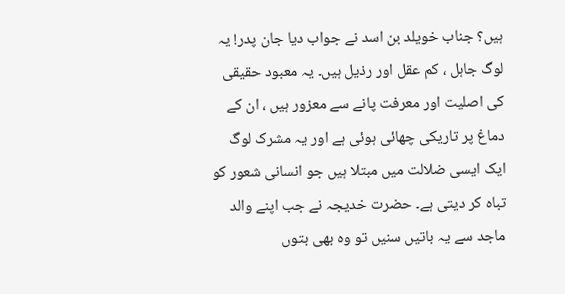ہیں؟ جناب خویلد بن اسد نے جواب دیا جان پدر! یہ لوگ جاہل ، کم عقل اور رذیل ہیں۔ یہ معبود حقیقی کی اصلیت اور معرفت پانے سے معزور ہیں ، ان کے دماغ پر تاریکی چھائی ہوئی ہے اور یہ مشرک لوگ ایک ایسی ضلالت میں مبتلا ہیں جو انسانی شعور کو تباہ کر دیتی ہے۔ حضرت خدیجہ نے جب اپنے والد ماجد سے یہ باتیں سنیں تو وہ بھی بتوں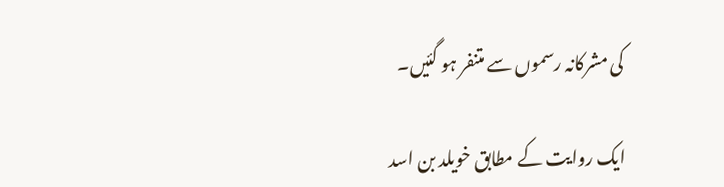کی مشرکانہ رسموں سے متنفر ہو گئیں۔

ایک روایت کے مطابق خویلد بن اسد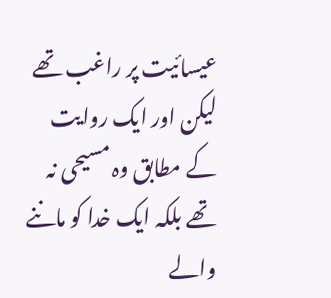عیسائیت پر راغب تھے لیکن اور ایک روایت کے مطابق وہ مسیحی نہ تھے بلکہ ایک خدا کو ماننے والے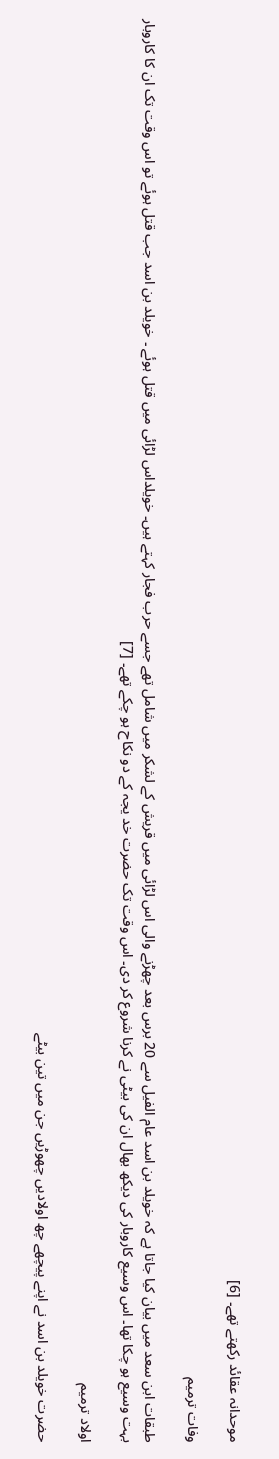موحدانہ عقائد رکھتے تھے۔ [6]

وفات ترمیم

طبقات ابن سعد میں بیان کیا جاتا ہے کہ خویلد بن اسد عام الفیل سے 20 برس بعد چھڑنے والی اس لڑائی میں قریش کے لشکر میں شامل تھے جسے حرب فجار کہتے ہیں۔ خویلداس لڑائی میں قتل ہوئے ۔ خویلد بن اسد جب قتل ہوئے تو اس وقت تک ان کا کاروبار بہت وسیع ہو چکا تھا۔ اس وسیع کاروبار کی دیکھ بھال ان کی بیٹی نے کرنا شروع کر دی۔ اس وقت تک حضرت خد یجہ کے دو نکاح ہو چکے تھے۔ [7]

اولاد ترمیم

حضرت خویلد بن اسد نے اپنے پیچھے چھ اولادیں چھوڑیں جن میں تین بیٹے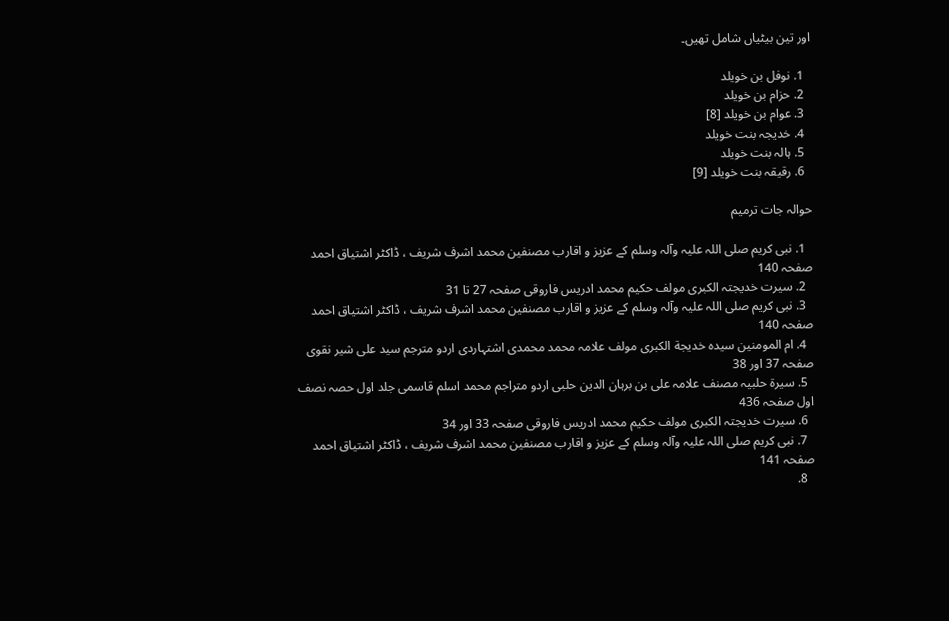اور تین بیٹیاں شامل تھیں۔

  1. نوفل بن خویلد
  2. حزام بن خویلد
  3. عوام بن خویلد [8]
  4. خدیجہ بنت خویلد
  5. ہالہ بنت خویلد
  6. رقیقہ بنت خویلد [9]

حوالہ جات ترمیم

  1. نبی کریم صلی اللہ علیہ وآلہ وسلم کے عزیز و اقارب مصنفین محمد اشرف شریف ، ڈاکٹر اشتیاق احمد صفحہ 140
  2. سیرت خدیجتہ الکبری مولف حکیم محمد ادریس فاروقی صفحہ 27 تا 31
  3. نبی کریم صلی اللہ علیہ وآلہ وسلم کے عزیز و اقارب مصنفین محمد اشرف شریف ، ڈاکٹر اشتیاق احمد صفحہ 140
  4. ام المومنین سیدہ خدیجة الکبری مولف علامہ محمد محمدی اشتہاردی اردو مترجم سید علی شیر نقوی صفحہ 37 اور 38
  5. سیرة حلبیہ مصنف علامہ علی بن برہان الدین حلبی اردو متراجم محمد اسلم قاسمی جلد اول حصہ نصف اول صفحہ 436
  6. سیرت خدیجتہ الکبری مولف حکیم محمد ادریس فاروقی صفحہ 33 اور 34
  7. نبی کریم صلی اللہ علیہ وآلہ وسلم کے عزیز و اقارب مصنفین محمد اشرف شریف ، ڈاکٹر اشتیاق احمد صفحہ 141
  8.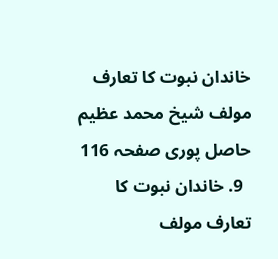خاندان نبوت کا تعارف مولف شیخ محمد عظیم حاصل پوری صفحہ 116
  9. خاندان نبوت کا تعارف مولف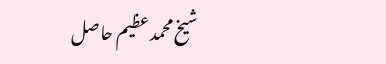شیخ محمد عظیم حاصل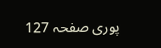پوری صفحہ 127